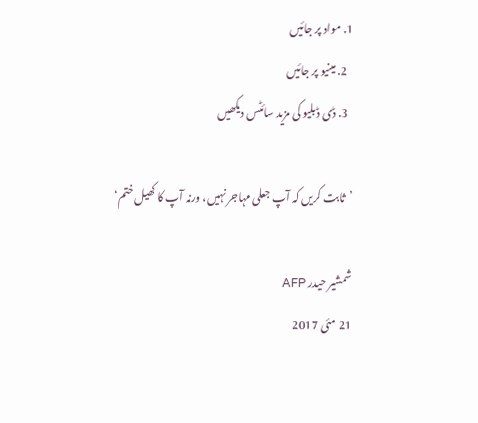1. مواد پر جائیں
  2. مینیو پر جائیں
  3. ڈی ڈبلیو کی مزید سائٹس دیکھیں

’ثابت کریں کہ آپ جعلی مہاجر نہیں، ورنہ آپ کا کھیل ختم‘

شمشیر حیدر AFP
21 مئی 2017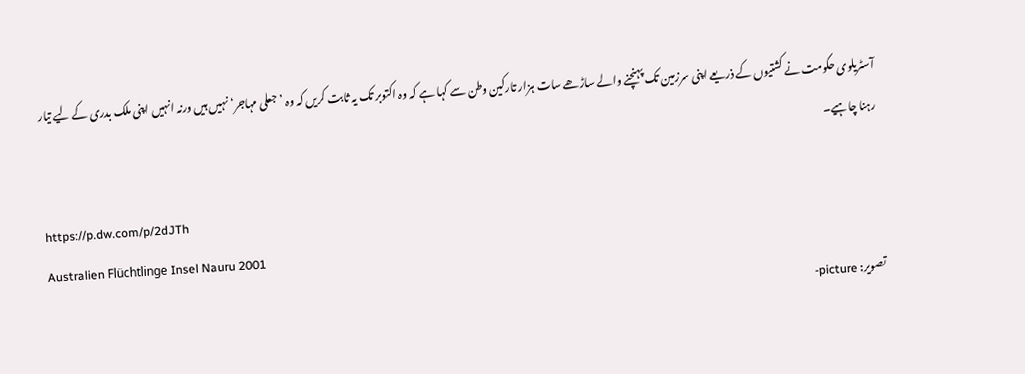آسٹریلوی حکومت نے کشتیوں کے ذریعے اپنی سرزمین تک پہنچنے والے ساڑھے سات ہزار تارکین وطن سے کہا ہے کہ وہ اکتوبر تک یہ ثابت کریں کہ وہ ’جعلی مہاجر‘ نہیں ہیں ورنہ انہیں اپنی ملک بدری کے لیے تیار رہنا چاہیے۔

https://p.dw.com/p/2dJTh
Australien Flüchtlinge Insel Nauru 2001
تصویر: picture-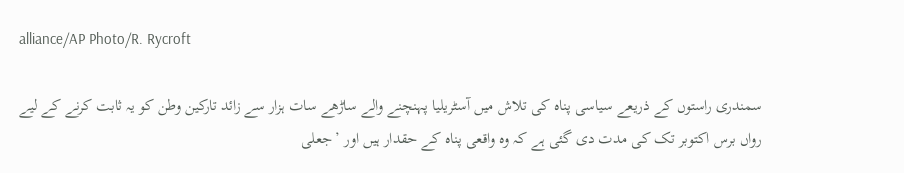alliance/AP Photo/R. Rycroft

سمندری راستوں کے ذریعے سیاسی پناہ کی تلاش میں آسٹریلیا پہنچنے والے ساڑھے سات ہزار سے زائد تارکین وطن کو یہ ثابت کرنے کے لیے رواں برس اکتوبر تک کی مدت دی گئی ہے کہ وہ واقعی پناہ کے حقدار ہیں اور ’جعلی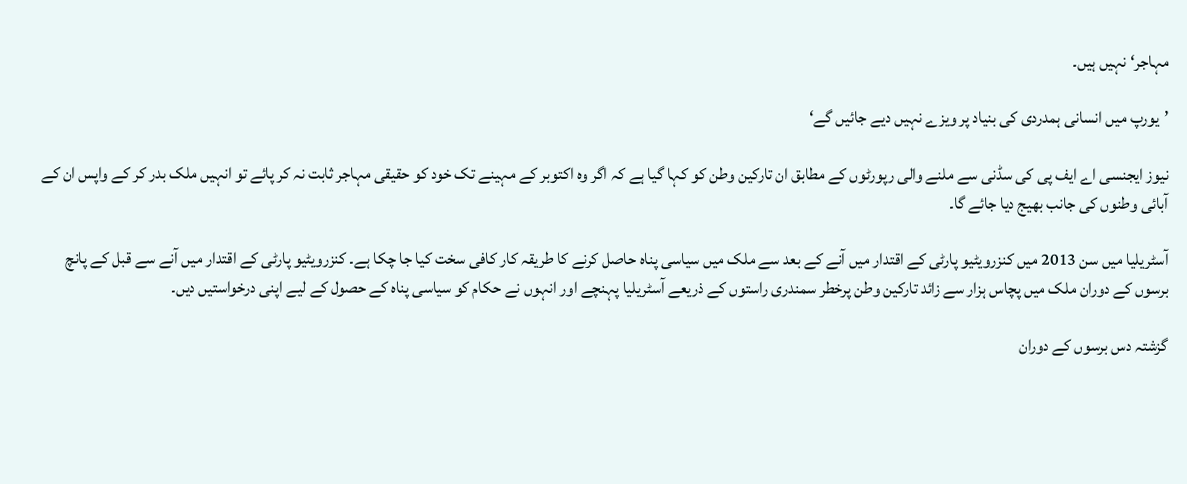مہاجر‘ نہیں ہیں۔

’یورپ میں انسانی ہمدردی کی بنیاد پر ویزے نہیں دیے جائیں گے‘

نیوز ایجنسی اے ایف پی کی سڈنی سے ملنے والی رپورٹوں کے مطابق ان تارکین وطن کو کہا گیا ہے کہ اگر وہ اکتوبر کے مہینے تک خود کو حقیقی مہاجر ثابت نہ کر پائے تو انہیں ملک بدر کر کے واپس ان کے آبائی وطنوں کی جانب بھیج دیا جائے گا۔

آسٹریلیا میں سن 2013 میں کنزرویٹیو پارٹی کے اقتدار میں آنے کے بعد سے ملک میں سیاسی پناہ حاصل کرنے کا طریقہ کار کافی سخت کیا جا چکا ہے۔ کنزرویٹیو پارٹی کے اقتدار میں آنے سے قبل کے پانچ برسوں کے دوران ملک میں پچاس ہزار سے زائد تارکین وطن پرخطر سمندری راستوں کے ذریعے آسٹریلیا پہنچے اور انہوں نے حکام کو سیاسی پناہ کے حصول کے لیے اپنی درخواستیں دیں۔

گزشتہ دس برسوں کے دوران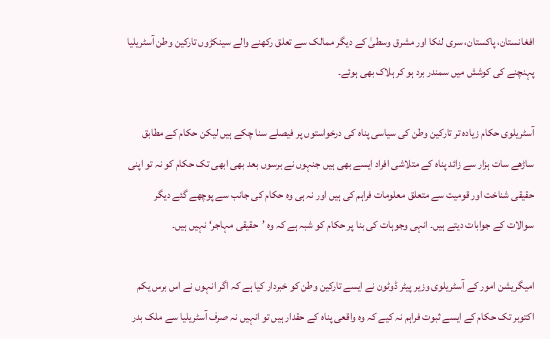افغانستان، پاکستان، سری لنکا اور مشرق وسطیٰ کے دیگر ممالک سے تعلق رکھنے والے سینکڑوں تارکین وطن آسٹریلیا پہنچنے کی کوشش میں سمندر برد ہو کر ہلاک بھی ہوئے۔

آسٹریلوی حکام زیادہ تر تارکین وطن کی سیاسی پناہ کی درخواستوں پر فیصلے سنا چکے ہیں لیکن حکام کے مطابق ساڑھے سات ہزار سے زائد پناہ کے متلاشی افراد ایسے بھی ہیں جنہوں نے برسوں بعد بھی ابھی تک حکام کو نہ تو اپنی حقیقی شناخت اور قومیت سے متعلق معلومات فراہم کی ہیں اور نہ ہی وہ حکام کی جانب سے پوچھے گئے دیگر سوالات کے جوابات دیتے ہیں۔ انہی وجوہات کی بنا پر حکام کو شبہ ہے کہ وہ ’حقیقی مہاجر‘ نہیں ہیں۔

امیگریشن امور کے آسٹریلوی وزیر پیٹر ڈوٹون نے ایسے تارکین وطن کو خبردار کیا ہے کہ اگر انہوں نے اس برس یکم اکتوبر تک حکام کے ایسے ثبوت فراہم نہ کیے کہ وہ واقعی پناہ کے حقدار ہیں تو انہیں نہ صرف آسٹریلیا سے ملک بدر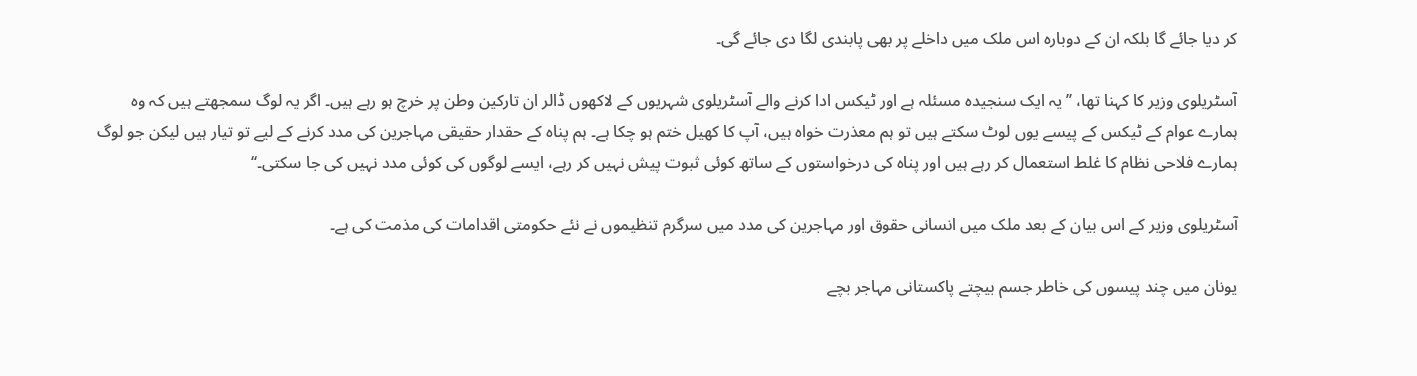کر دیا جائے گا بلکہ ان کے دوبارہ اس ملک میں داخلے پر بھی پابندی لگا دی جائے گی۔

آسٹریلوی وزیر کا کہنا تھا، ’’یہ ایک سنجیدہ مسئلہ ہے اور ٹیکس ادا کرنے والے آسٹریلوی شہریوں کے لاکھوں ڈالر ان تارکین وطن پر خرچ ہو رہے ہیں۔ اگر یہ لوگ سمجھتے ہیں کہ وہ ہمارے عوام کے ٹیکس کے پیسے یوں لوٹ سکتے ہیں تو ہم معذرت خواہ ہیں، آپ کا کھیل ختم ہو چکا ہے۔ ہم پناہ کے حقدار حقیقی مہاجرین کی مدد کرنے کے لیے تو تیار ہیں لیکن جو لوگ ہمارے فلاحی نظام کا غلط استعمال کر رہے ہیں اور پناہ کی درخواستوں کے ساتھ کوئی ثبوت پیش نہیں کر رہے، ایسے لوگوں کی کوئی مدد نہیں کی جا سکتی۔‘‘

آسٹریلوی وزیر کے اس بیان کے بعد ملک میں انسانی حقوق اور مہاجرین کی مدد میں سرگرم تنظیموں نے نئے حکومتی اقدامات کی مذمت کی ہے۔

یونان میں چند پیسوں کی خاطر جسم بیچتے پاکستانی مہاجر بچے